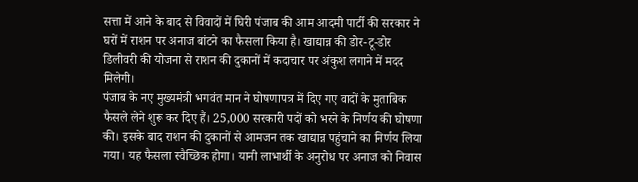सत्ता में आने के बाद से विवादों में घिरी पंजाब की आम आदमी पार्टी की सरकार ने घरों में राशन पर अनाज बांटने का फैसला किया है। खाद्यान्न की डोर-टू-डोर डिलीवरी की योजना से राशन की दुकानों में कदाचार पर अंकुश लगाने में मदद मिलेगी।
पंजाब के नए मुख्यमंत्री भगवंत मान ने घोषणापत्र में दिए गए वादों के मुताबिक फैसले लेने शुरू कर दिए हैं। 25,000 सरकारी पदों को भरने के निर्णय की घोषणा की। इसके बाद राशन की दुकानों से आमजन तक खाद्यान्न पहुंचाने का निर्णय लिया गया। यह फैसला स्वैच्छिक होगा। यानी लाभार्थी के अनुरोध पर अनाज को निवास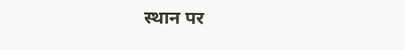स्थान पर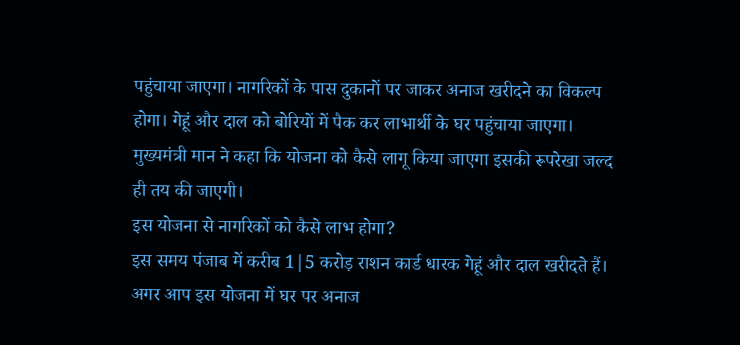पहुंचाया जाएगा। नागरिकों के पास दुकानों पर जाकर अनाज खरीदने का विकल्प होगा। गेहूं और दाल को बोरियों में पैक कर लाभार्थी के घर पहुंचाया जाएगा। मुख्यमंत्री मान ने कहा कि योजना को कैसे लागू किया जाएगा इसकी रूपरेखा जल्द ही तय की जाएगी।
इस योजना से नागरिकों को कैसे लाभ होगा?
इस समय पंजाब में करीब 1|5 करोड़ राशन कार्ड धारक गेहूं और दाल खरीदते हैं। अगर आप इस योजना में घर पर अनाज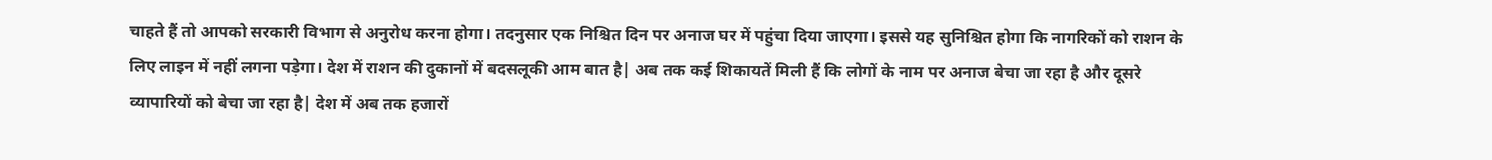चाहते हैं तो आपको सरकारी विभाग से अनुरोध करना होगा। तदनुसार एक निश्चित दिन पर अनाज घर में पहुंचा दिया जाएगा। इससे यह सुनिश्चित होगा कि नागरिकों को राशन के लिए लाइन में नहीं लगना पड़ेगा। देश में राशन की दुकानों में बदसलूकी आम बात है| अब तक कई शिकायतें मिली हैं कि लोगों के नाम पर अनाज बेचा जा रहा है और दूसरे व्यापारियों को बेचा जा रहा है| देश में अब तक हजारों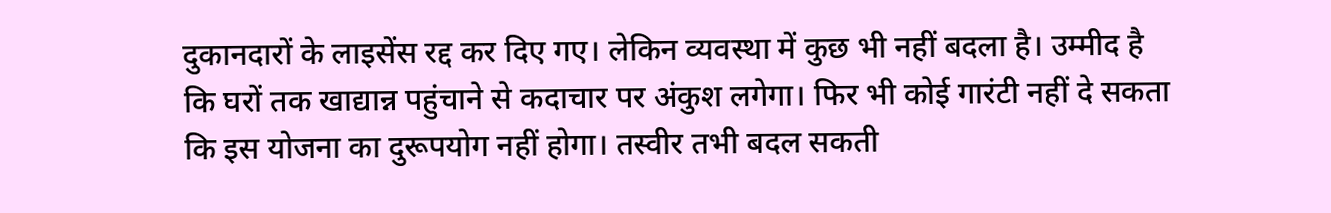दुकानदारों के लाइसेंस रद्द कर दिए गए। लेकिन व्यवस्था में कुछ भी नहीं बदला है। उम्मीद है कि घरों तक खाद्यान्न पहुंचाने से कदाचार पर अंकुश लगेगा। फिर भी कोई गारंटी नहीं दे सकता कि इस योजना का दुरूपयोग नहीं होगा। तस्वीर तभी बदल सकती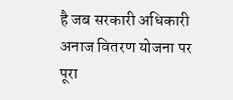है जब सरकारी अधिकारी अनाज वितरण योजना पर पूरा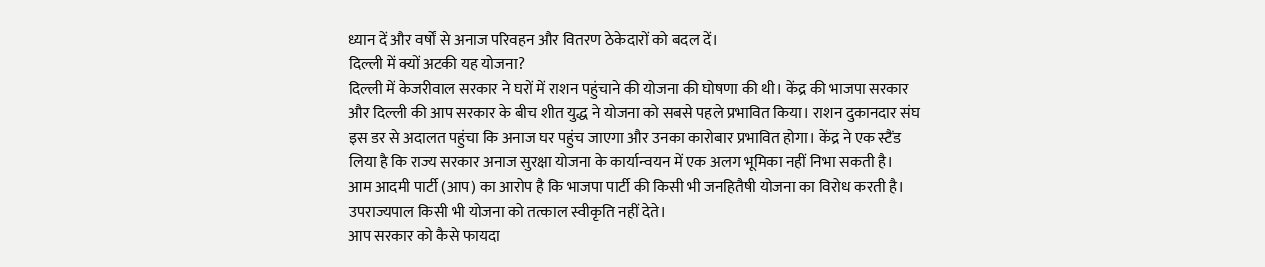ध्यान दें और वर्षों से अनाज परिवहन और वितरण ठेकेदारों को बदल दें।
दिल्ली में क्यों अटकी यह योजना?
दिल्ली में केजरीवाल सरकार ने घरों में राशन पहुंचाने की योजना की घोषणा की थी। केंद्र की भाजपा सरकार और दिल्ली की आप सरकार के बीच शीत युद्ध ने योजना को सबसे पहले प्रभावित किया। राशन दुकानदार संघ इस डर से अदालत पहुंचा कि अनाज घर पहुंच जाएगा और उनका कारोबार प्रभावित होगा। केंद्र ने एक स्टैंड लिया है कि राज्य सरकार अनाज सुरक्षा योजना के कार्यान्वयन में एक अलग भूमिका नहीं निभा सकती है। आम आदमी पार्टी (आप) का आरोप है कि भाजपा पार्टी की किसी भी जनहितैषी योजना का विरोध करती है। उपराज्यपाल किसी भी योजना को तत्काल स्वीकृति नहीं देते।
आप सरकार को कैसे फायदा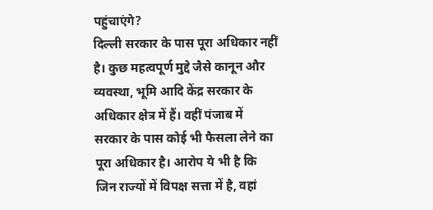पहुंचाएंगे?
दिल्ली सरकार के पास पूरा अधिकार नहीं है। कुछ महत्वपूर्ण मुद्दे जैसे कानून और व्यवस्था, भूमि आदि केंद्र सरकार के अधिकार क्षेत्र में हैं। वहीं पंजाब में सरकार के पास कोई भी फैसला लेने का पूरा अधिकार है। आरोप ये भी है कि जिन राज्यों में विपक्ष सत्ता में है, वहां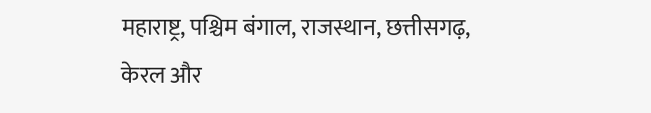महाराष्ट्र, पश्चिम बंगाल, राजस्थान, छत्तीसगढ़, केरल और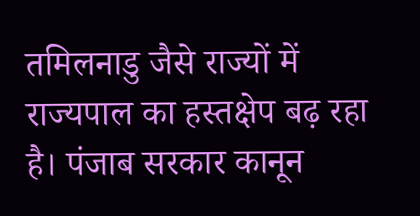तमिलनाडु जैसे राज्यों में राज्यपाल का हस्तक्षेप बढ़ रहा है। पंजाब सरकार कानून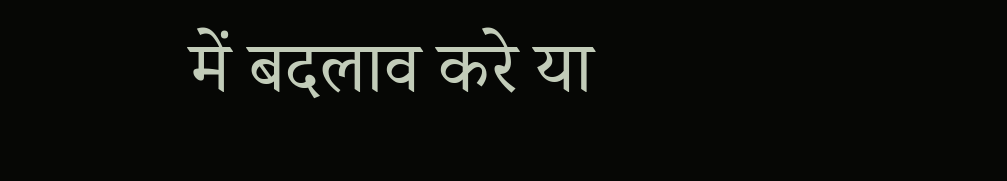में बदलाव करे या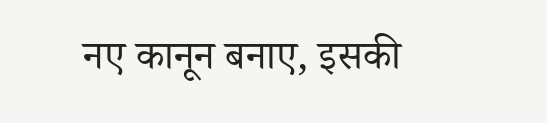नए कानून बनाए, इसकी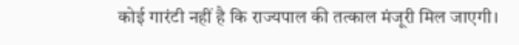कोई गारंटी नहीं है कि राज्यपाल की तत्काल मंजूरी मिल जाएगी।